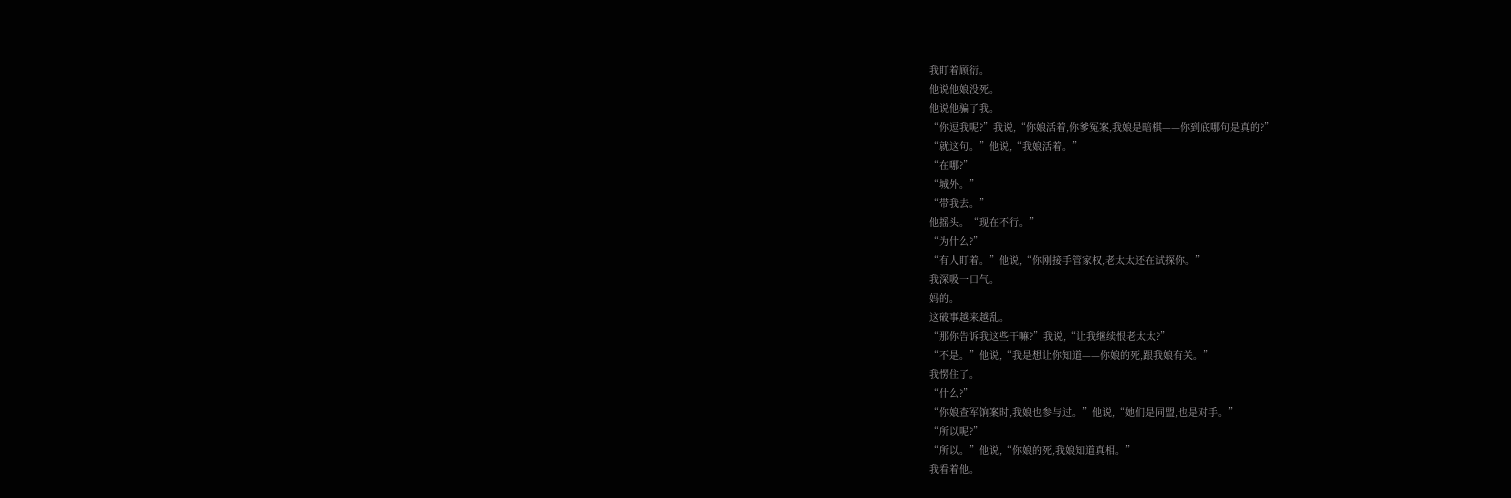我盯着顾衍。
他说他娘没死。
他说他骗了我。
“你逗我呢?”我说,“你娘活着,你爹冤案,我娘是暗棋——你到底哪句是真的?”
“就这句。”他说,“我娘活着。”
“在哪?”
“城外。”
“带我去。”
他摇头。“现在不行。”
“为什么?”
“有人盯着。”他说,“你刚接手管家权,老太太还在试探你。”
我深吸一口气。
妈的。
这破事越来越乱。
“那你告诉我这些干嘛?”我说,“让我继续恨老太太?”
“不是。”他说,“我是想让你知道——你娘的死,跟我娘有关。”
我愣住了。
“什么?”
“你娘查军饷案时,我娘也参与过。”他说,“她们是同盟,也是对手。”
“所以呢?”
“所以。”他说,“你娘的死,我娘知道真相。”
我看着他。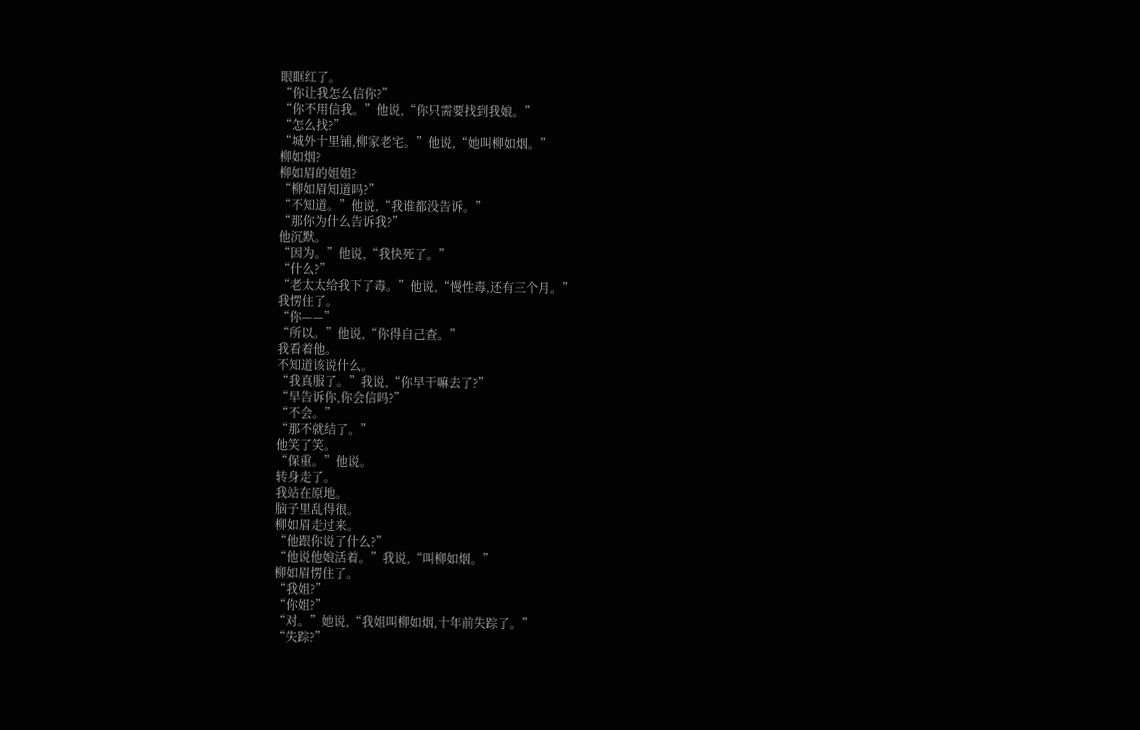眼眶红了。
“你让我怎么信你?”
“你不用信我。”他说,“你只需要找到我娘。”
“怎么找?”
“城外十里铺,柳家老宅。”他说,“她叫柳如烟。”
柳如烟?
柳如眉的姐姐?
“柳如眉知道吗?”
“不知道。”他说,“我谁都没告诉。”
“那你为什么告诉我?”
他沉默。
“因为。”他说,“我快死了。”
“什么?”
“老太太给我下了毒。”他说,“慢性毒,还有三个月。”
我愣住了。
“你——”
“所以。”他说,“你得自己查。”
我看着他。
不知道该说什么。
“我真服了。”我说,“你早干嘛去了?”
“早告诉你,你会信吗?”
“不会。”
“那不就结了。”
他笑了笑。
“保重。”他说。
转身走了。
我站在原地。
脑子里乱得很。
柳如眉走过来。
“他跟你说了什么?”
“他说他娘活着。”我说,“叫柳如烟。”
柳如眉愣住了。
“我姐?”
“你姐?”
“对。”她说,“我姐叫柳如烟,十年前失踪了。”
“失踪?”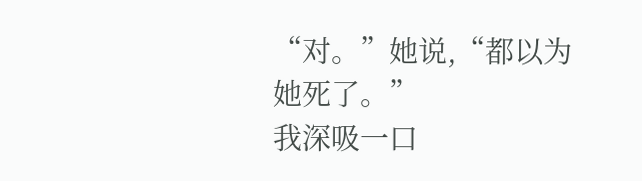“对。”她说,“都以为她死了。”
我深吸一口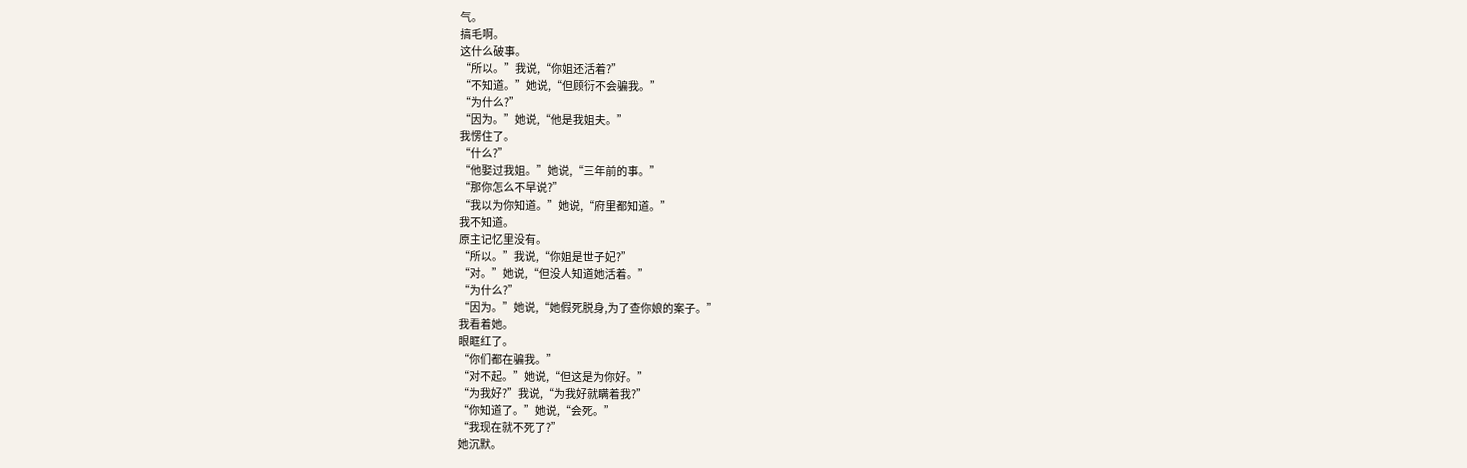气。
搞毛啊。
这什么破事。
“所以。”我说,“你姐还活着?”
“不知道。”她说,“但顾衍不会骗我。”
“为什么?”
“因为。”她说,“他是我姐夫。”
我愣住了。
“什么?”
“他娶过我姐。”她说,“三年前的事。”
“那你怎么不早说?”
“我以为你知道。”她说,“府里都知道。”
我不知道。
原主记忆里没有。
“所以。”我说,“你姐是世子妃?”
“对。”她说,“但没人知道她活着。”
“为什么?”
“因为。”她说,“她假死脱身,为了查你娘的案子。”
我看着她。
眼眶红了。
“你们都在骗我。”
“对不起。”她说,“但这是为你好。”
“为我好?”我说,“为我好就瞒着我?”
“你知道了。”她说,“会死。”
“我现在就不死了?”
她沉默。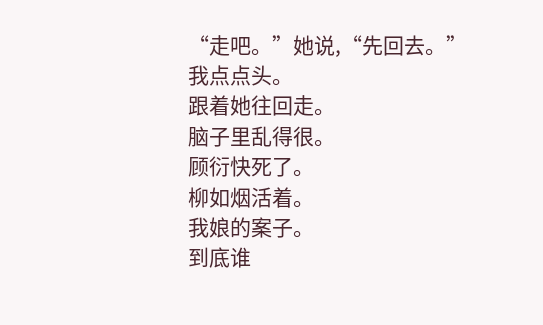“走吧。”她说,“先回去。”
我点点头。
跟着她往回走。
脑子里乱得很。
顾衍快死了。
柳如烟活着。
我娘的案子。
到底谁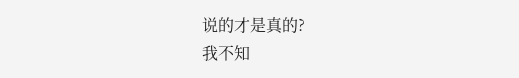说的才是真的?
我不知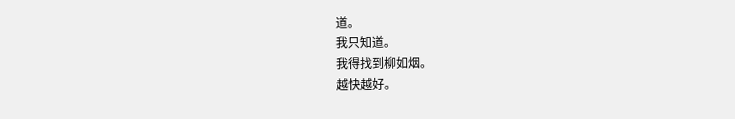道。
我只知道。
我得找到柳如烟。
越快越好。